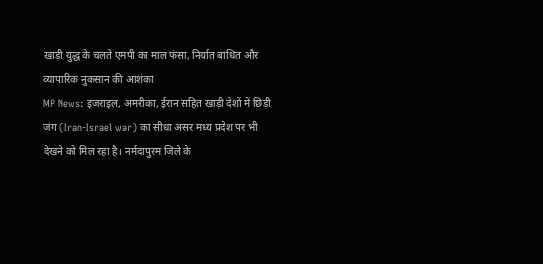खाड़ी युद्ध के चलते एमपी का माल फंसा, निर्यात बाधित और व्यापारिक नुकसान की आशंका
MP News: इजराइल, अमरीका, ईरान सहित खाड़ी देशों में छिड़ी जंग (Iran-Israel war) का सीधा असर मध्य प्रदेश पर भी देखने को मिल रहा है। नर्मदापुरम जिले के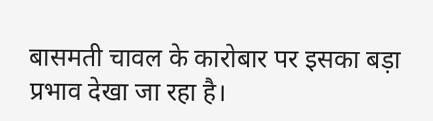बासमती चावल के कारोबार पर इसका बड़ा प्रभाव देखा जा रहा है।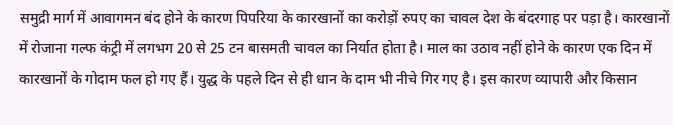समुद्री मार्ग में आवागमन बंद होने के कारण पिपरिया के कारखानों का करोड़ों रुपए का चावल देश के बंदरगाह पर पड़ा है। कारखानों में रोजाना गल्फ कंट्री में लगभग 20 से 25 टन बासमती चावल का निर्यात होता है। माल का उठाव नहीं होने के कारण एक दिन में कारखानों के गोदाम फल हो गए हैं। युद्ध के पहले दिन से ही धान के दाम भी नीचे गिर गए है। इस कारण व्यापारी और किसान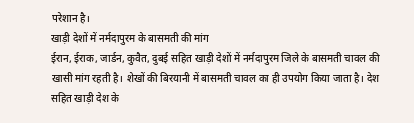परेशान है।
खाड़ी देशों में नर्मदापुरम के बासमती की मांग
ईरान, ईराक, जार्डन, कुवैत, दुबई सहित खाड़ी देशों में नर्मदापुरम जिले के बासमती चावल की खासी मांग रहती है। शेखों की बिरयानी में बासमती चावल का ही उपयोग किया जाता है। देश सहित खाड़ी देश के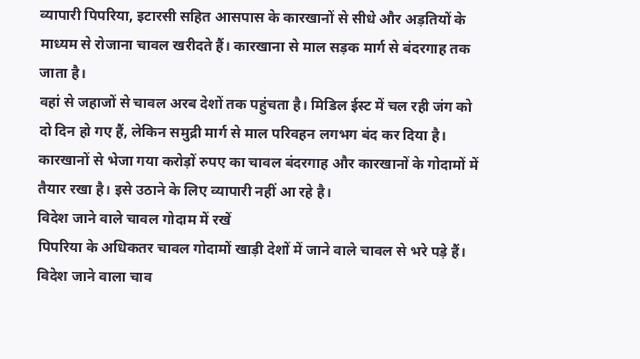व्यापारी पिपरिया, इटारसी सहित आसपास के कारखानों से सीधे और अड़तियों के माध्यम से रोजाना चावल खरीदते हैं। कारखाना से माल सड़क मार्ग से बंदरगाह तक जाता है।
वहां से जहाजों से चावल अरब देशों तक पहुंचता है। मिडिल ईस्ट में चल रही जंग को दो दिन हो गए हैं, लेकिन समुद्री मार्ग से माल परिवहन लगभग बंद कर दिया है। कारखानों से भेजा गया करोड़ों रुपए का चावल बंदरगाह और कारखानों के गोदामों में तैयार रखा है। इसे उठाने के लिए व्यापारी नहीं आ रहे है।
विदेश जाने वाले चावल गोदाम में रखें
पिपरिया के अधिकतर चावल गोदामों खाड़ी देशों में जाने वाले चावल से भरे पड़े हैं। विदेश जाने वाला चाव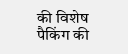की विशेष पैकिंग की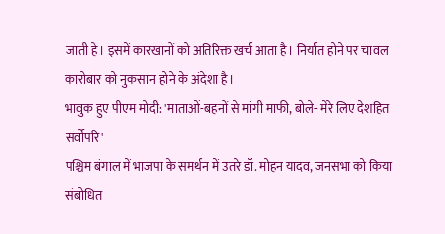जाती हे। इसमें कारखानों को अतिरिक्त खर्च आता है। निर्यात होने पर चावल कारोबार को नुकसान होने के अंदेशा है।
भावुक हुए पीएम मोदी: 'माताओं-बहनों से मांगी माफी, बोले- मेरे लिए देशहित सर्वोपरि'
पश्चिम बंगाल में भाजपा के समर्थन में उतरे डॉ. मोहन यादव, जनसभा को किया संबोधित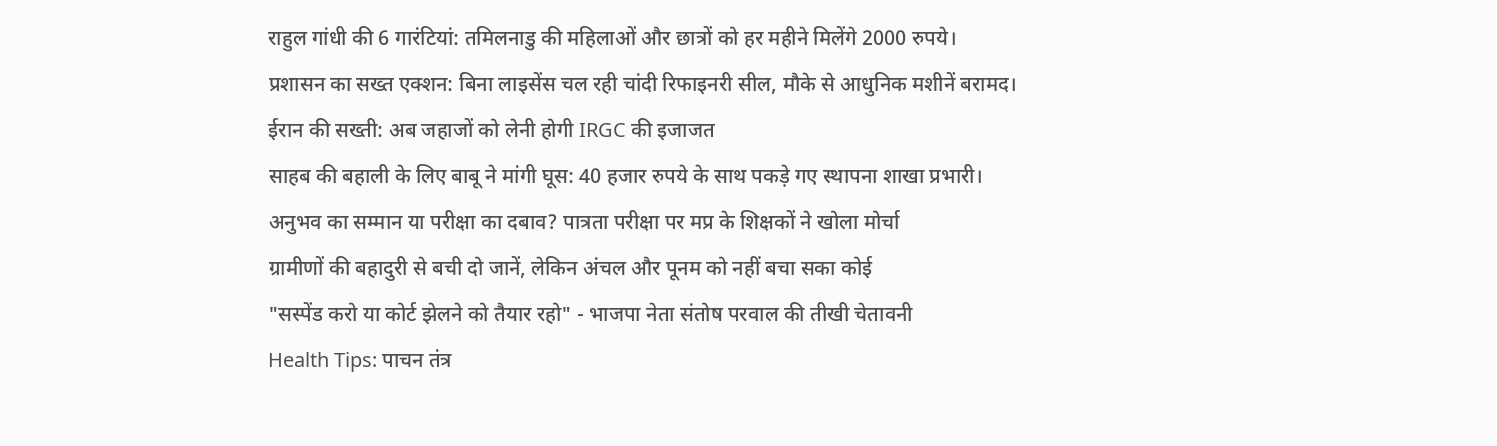राहुल गांधी की 6 गारंटियां: तमिलनाडु की महिलाओं और छात्रों को हर महीने मिलेंगे 2000 रुपये।
प्रशासन का सख्त एक्शन: बिना लाइसेंस चल रही चांदी रिफाइनरी सील, मौके से आधुनिक मशीनें बरामद।
ईरान की सख्ती: अब जहाजों को लेनी होगी IRGC की इजाजत
साहब की बहाली के लिए बाबू ने मांगी घूस: 40 हजार रुपये के साथ पकड़े गए स्थापना शाखा प्रभारी।
अनुभव का सम्मान या परीक्षा का दबाव? पात्रता परीक्षा पर मप्र के शिक्षकों ने खोला मोर्चा
ग्रामीणों की बहादुरी से बची दो जानें, लेकिन अंचल और पूनम को नहीं बचा सका कोई
"सस्पेंड करो या कोर्ट झेलने को तैयार रहो" - भाजपा नेता संतोष परवाल की तीखी चेतावनी
Health Tips: पाचन तंत्र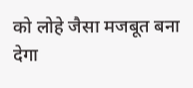को लोहे जैसा मजबूत बना देगा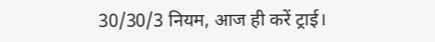30/30/3 नियम, आज ही करें ट्राई।